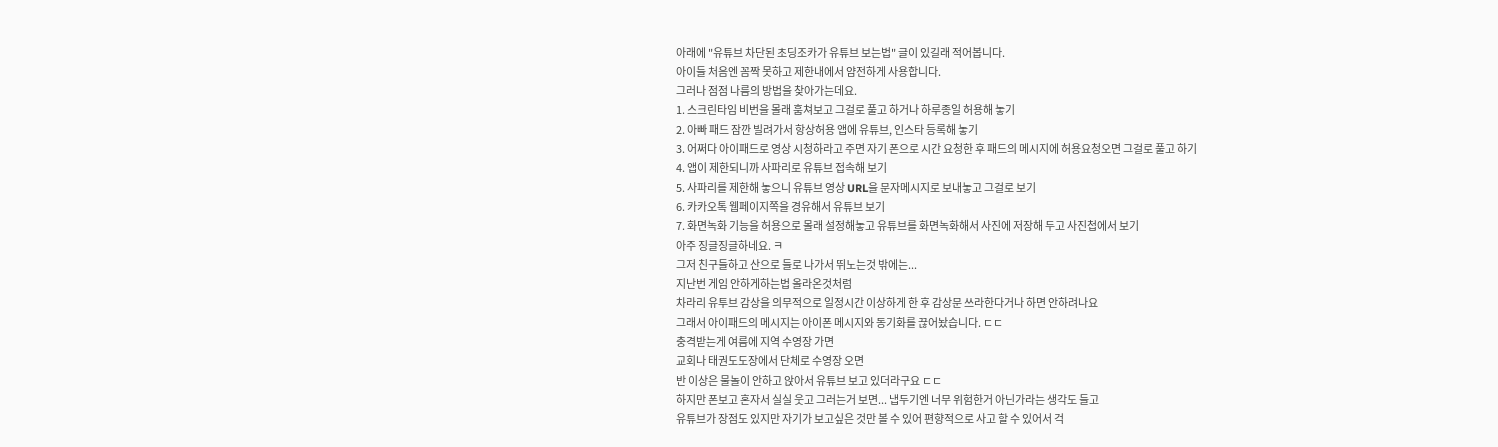아래에 "유튜브 차단된 초딩조카가 유튜브 보는법" 글이 있길래 적어봅니다.
아이들 처음엔 꼼짝 못하고 제한내에서 얌전하게 사용합니다.
그러나 점점 나름의 방법을 찾아가는데요.
1. 스크린타임 비번을 몰래 훔쳐보고 그걸로 풀고 하거나 하루종일 허용해 놓기
2. 아빠 패드 잠깐 빌려가서 항상허용 앱에 유튜브, 인스타 등록해 놓기
3. 어쩌다 아이패드로 영상 시청하라고 주면 자기 폰으로 시간 요청한 후 패드의 메시지에 허용요청오면 그걸로 풀고 하기
4. 앱이 제한되니까 사파리로 유튜브 접속해 보기
5. 사파리를 제한해 놓으니 유튜브 영상 URL을 문자메시지로 보내놓고 그걸로 보기
6. 카카오톡 웹페이지쪽을 경유해서 유튜브 보기
7. 화면녹화 기능을 허용으로 몰래 설정해놓고 유튜브를 화면녹화해서 사진에 저장해 두고 사진첩에서 보기
아주 징글징글하네요. ㅋ
그저 친구들하고 산으로 들로 나가서 뛰노는것 밖에는...
지난번 게임 안하게하는법 올라온것처럼
차라리 유투브 감상을 의무적으로 일정시간 이상하게 한 후 감상문 쓰라한다거나 하면 안하려나요
그래서 아이패드의 메시지는 아이폰 메시지와 동기화를 끊어놨습니다. ㄷㄷ
충격받는게 여름에 지역 수영장 가면
교회나 태권도도장에서 단체로 수영장 오면
반 이상은 물놀이 안하고 앉아서 유튜브 보고 있더라구요 ㄷㄷ
하지만 폰보고 혼자서 실실 웃고 그러는거 보면... 냅두기엔 너무 위험한거 아닌가라는 생각도 들고
유튜브가 장점도 있지만 자기가 보고싶은 것만 볼 수 있어 편향적으로 사고 할 수 있어서 걱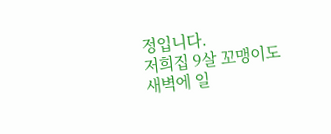정입니다.
저희집 9살 꼬맹이도 새벽에 일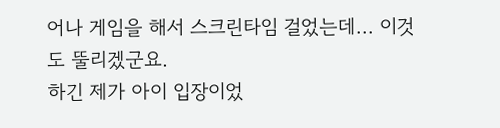어나 게임을 해서 스크린타임 걸었는데... 이것도 뚤리겠군요.
하긴 제가 아이 입장이었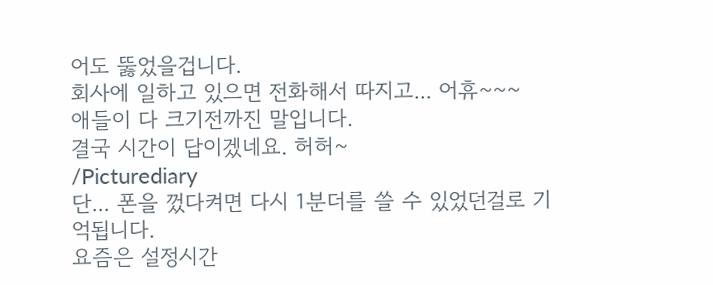어도 뚫었을겁니다.
회사에 일하고 있으면 전화해서 따지고... 어휴~~~
애들이 다 크기전까진 말입니다.
결국 시간이 답이겠네요. 허허~
/Picturediary
단... 폰을 껐다켜면 다시 1분더를 쓸 수 있었던걸로 기억됩니다.
요즘은 설정시간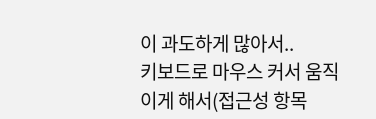이 과도하게 많아서..
키보드로 마우스 커서 움직이게 해서(접근성 항목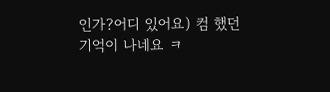인가?어디 있어요) 컴 했던 기억이 나네요 ㅋ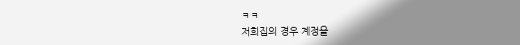ㅋㅋ
저희집의 경우 계정을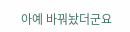아예 바꿔놨더군요